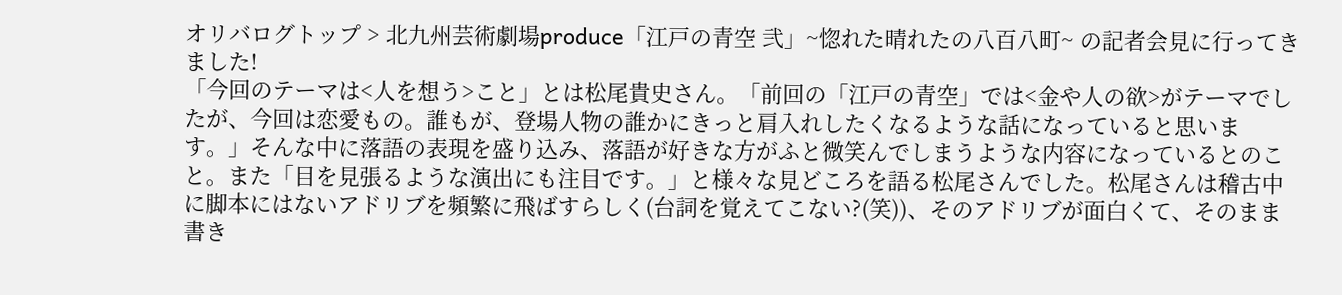オリバログトップ > 北九州芸術劇場produce「江戸の青空 弐」~惚れた晴れたの八百八町~ の記者会見に行ってきました!
「今回のテーマは<人を想う>こと」とは松尾貴史さん。「前回の「江戸の青空」では<金や人の欲>がテーマでしたが、今回は恋愛もの。誰もが、登場人物の誰かにきっと肩入れしたくなるような話になっていると思います。」そんな中に落語の表現を盛り込み、落語が好きな方がふと微笑んでしまうような内容になっているとのこと。また「目を見張るような演出にも注目です。」と様々な見どころを語る松尾さんでした。松尾さんは稽古中に脚本にはないアドリブを頻繁に飛ばすらしく(台詞を覚えてこない?(笑))、そのアドリブが面白くて、そのまま書き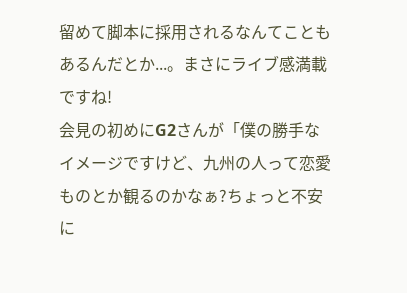留めて脚本に採用されるなんてこともあるんだとか...。まさにライブ感満載ですね!
会見の初めにG2さんが「僕の勝手なイメージですけど、九州の人って恋愛ものとか観るのかなぁ?ちょっと不安に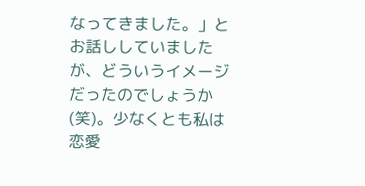なってきました。」とお話ししていましたが、どういうイメージだったのでしょうか(笑)。少なくとも私は恋愛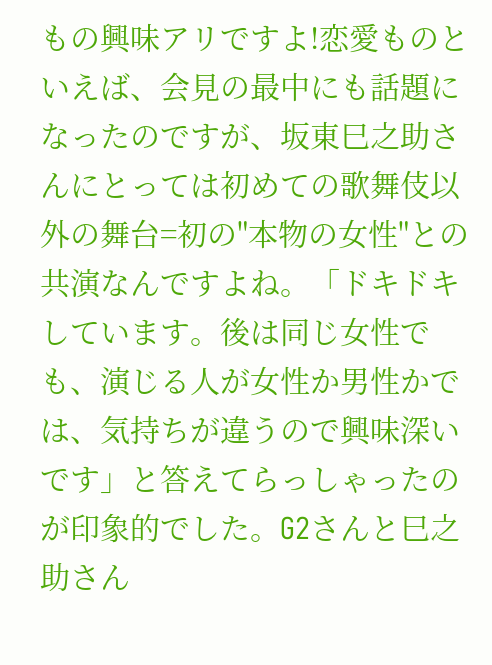もの興味アリですよ!恋愛ものといえば、会見の最中にも話題になったのですが、坂東巳之助さんにとっては初めての歌舞伎以外の舞台=初の"本物の女性"との共演なんですよね。「ドキドキしています。後は同じ女性でも、演じる人が女性か男性かでは、気持ちが違うので興味深いです」と答えてらっしゃったのが印象的でした。G2さんと巳之助さん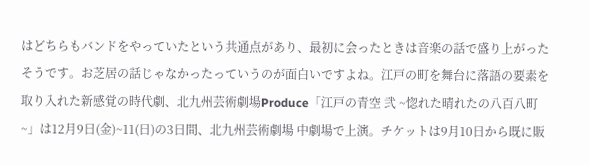はどちらもバンドをやっていたという共通点があり、最初に会ったときは音楽の話で盛り上がったそうです。お芝居の話じゃなかったっていうのが面白いですよね。江戸の町を舞台に落語の要素を取り入れた新感覚の時代劇、北九州芸術劇場Produce「江戸の青空 弐 ~惚れた晴れたの八百八町~」は12月9日(金)~11(日)の3日間、北九州芸術劇場 中劇場で上演。チケットは9月10日から既に販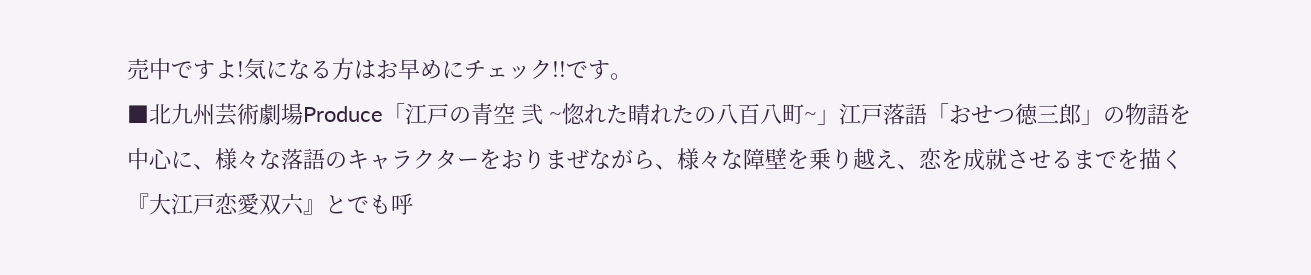売中ですよ!気になる方はお早めにチェック!!です。
■北九州芸術劇場Produce「江戸の青空 弐 ~惚れた晴れたの八百八町~」江戸落語「おせつ徳三郎」の物語を中心に、様々な落語のキャラクターをおりまぜながら、様々な障壁を乗り越え、恋を成就させるまでを描く『大江戸恋愛双六』とでも呼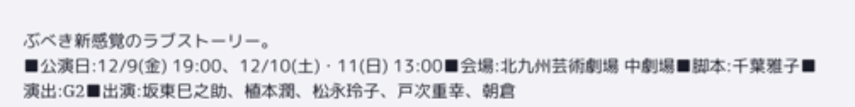ぶべき新感覚のラブストーリー。
■公演日:12/9(金) 19:00、12/10(土)・11(日) 13:00■会場:北九州芸術劇場 中劇場■脚本:千葉雅子■演出:G2■出演:坂東巳之助、植本潤、松永玲子、戸次重幸、朝倉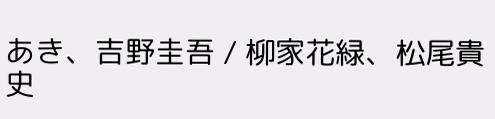あき、吉野圭吾 / 柳家花緑、松尾貴史